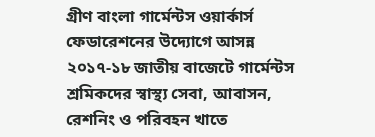গ্রীণ বাংলা গার্মেন্টস ওয়ার্কার্স ফেডারেশনের উদ্যোগে আসন্ন ২০১৭-১৮ জাতীয় বাজেটে গার্মেন্টস শ্রমিকদের স্বাস্থ্য সেবা, আবাসন, রেশনিং ও পরিবহন খাতে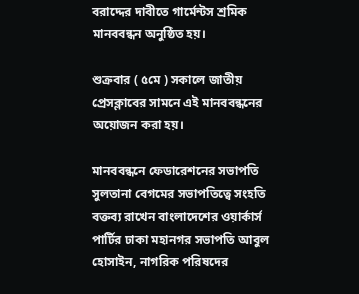বরাদ্দের দাবীতে গার্মেন্টস শ্রমিক মানববন্ধন অনুষ্ঠিত হয়।

শুক্রবার ( ৫মে ) সকালে জাতীয় প্রেসক্লাবের সামনে এই মানববন্ধনের অয়োজন করা হয়।

মানববন্ধনে ফেডারেশনের সভাপতি সুলতানা বেগমের সভাপতিত্বে সংহতি বক্তব্য রাখেন বাংলাদেশের ওয়ার্কার্স পার্টির ঢাকা মহানগর সভাপতি আবুল হোসাইন, নাগরিক পরিষদের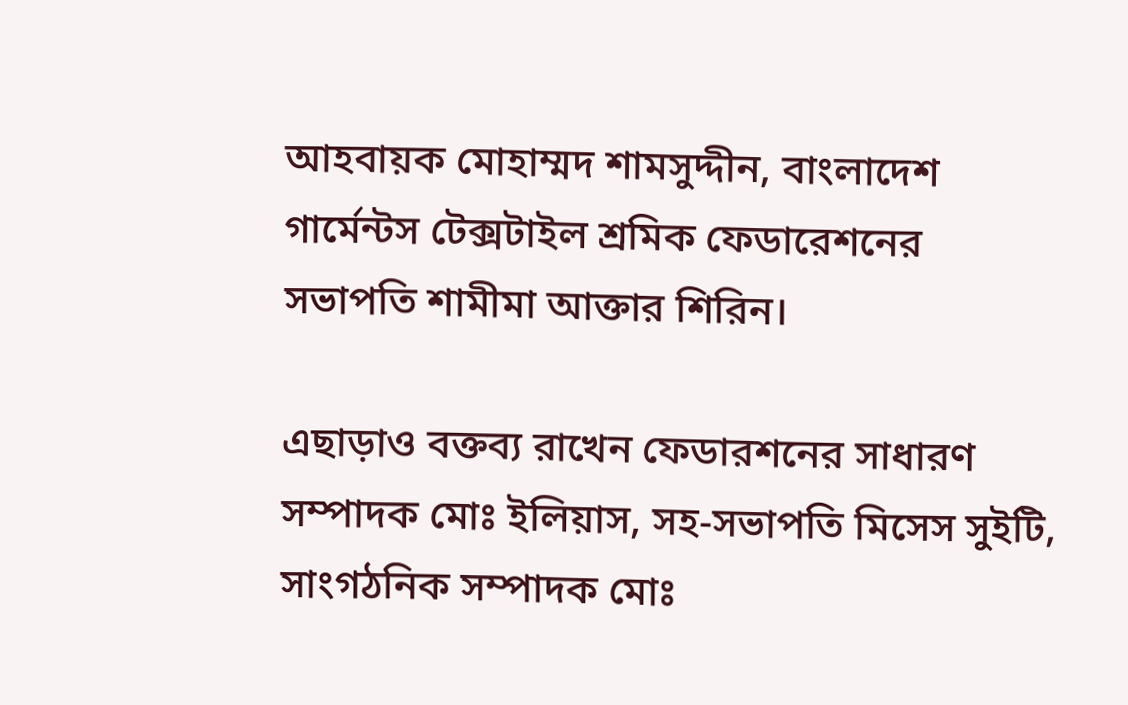আহবায়ক মোহাম্মদ শামসুদ্দীন, বাংলাদেশ গার্মেন্টস টেক্সটাইল শ্রমিক ফেডারেশনের সভাপতি শামীমা আক্তার শিরিন।

এছাড়াও বক্তব্য রাখেন ফেডারশনের সাধারণ সম্পাদক মোঃ ইলিয়াস, সহ-সভাপতি মিসেস সুইটি, সাংগঠনিক সম্পাদক মোঃ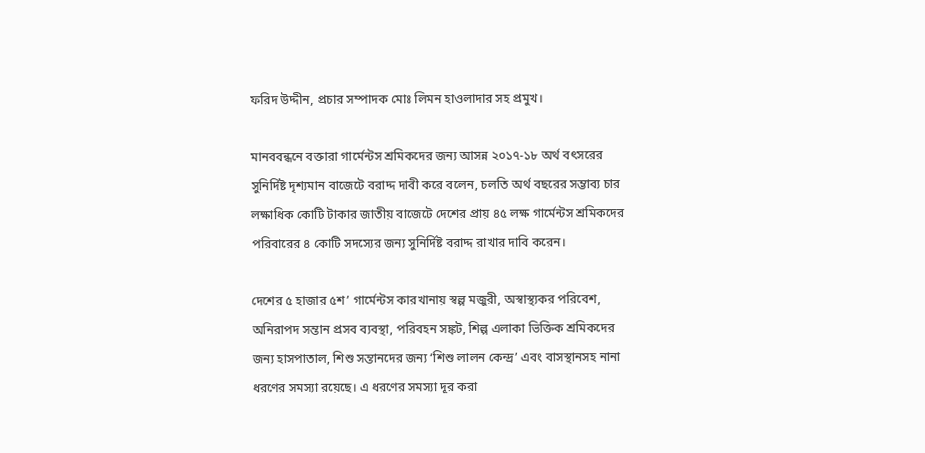ফরিদ উদ্দীন, প্রচার সম্পাদক মোঃ লিমন হাওলাদার সহ প্রমুখ।

মানববন্ধনে বক্তারা গার্মেন্টস শ্রমিকদের জন্য আসন্ন ২০১৭-১৮ অর্থ বৎসরের সুনির্দিষ্ট দৃশ্যমান বাজেটে বরাদ্দ দাবী করে বলেন, চলতি অর্থ বছরের সম্ভাব্য চার লক্ষাধিক কোটি টাকার জাতীয় বাজেটে দেশের প্রায় ৪৫ লক্ষ গার্মেন্টস শ্রমিকদের পরিবারের ৪ কোটি সদস্যের জন্য সুনির্দিষ্ট বরাদ্দ রাখার দাবি করেন।

দেশের ৫ হাজার ৫শ’ গার্মেন্টস কারখানায় স্বল্প মজুরী, অস্বাস্থ্যকর পরিবেশ, অনিরাপদ সন্তান প্রসব ব্যবস্থা, পরিবহন সঙ্কট, শিল্প এলাকা ভিক্তিক শ্রমিকদের জন্য হাসপাতাল, শিশু সন্তানদের জন্য ‘শিশু লালন কেন্দ্র’ এবং বাসস্থানসহ নানা ধরণের সমস্যা রয়েছে। এ ধরণের সমস্যা দূর করা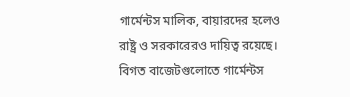গার্মেন্টস মালিক, বায়ারদের হলেও রাষ্ট্র ও সরকারেরও দায়িত্ব রয়েছে। বিগত বাজেটগুলোতে গার্মেন্টস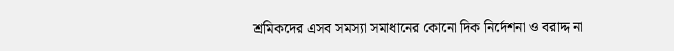শ্রমিকদের এসব সমস্যা সমাধানের কোনো দিক নির্দেশনা ও বরাদ্দ না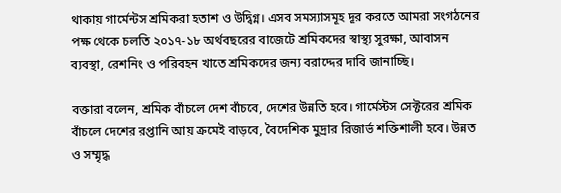থাকায় গার্মেন্টস শ্রমিকরা হতাশ ও উদ্বিগ্ন। এসব সমস্যাসমূহ দূর করতে আমরা সংগঠনের পক্ষ থেকে চলতি ২০১৭-১৮ অর্থবছরের বাজেটে শ্রমিকদের স্বাস্থ্য সুরক্ষা, আবাসন ব্যবস্থা, রেশনিং ও পরিবহন খাতে শ্রমিকদের জন্য বরাদ্দের দাবি জানাচ্ছি।

বক্তারা বলেন, শ্রমিক বাঁচলে দেশ বাঁচবে, দেশের উন্নতি হবে। গার্মেস্টস সেক্টরের শ্রমিক বাঁচলে দেশের রপ্তানি আয় ক্রমেই বাড়বে, বৈদেশিক মুদ্রার রিজার্ভ শক্তিশালী হবে। উন্নত ও সম্মৃদ্ধ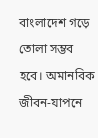বাংলাদেশ গড়ে তোলা সম্ভব হবে। অমানবিক জীবন-যাপনে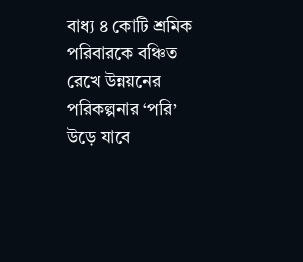বাধ্য ৪ কোটি শ্রমিক পরিবারকে বঞ্চিত রেখে উন্নয়নের পরিকল্পনার ‘পরি’ উড়ে যাবে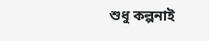শুধু কল্পনাই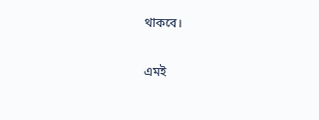থাকবে।

এমই